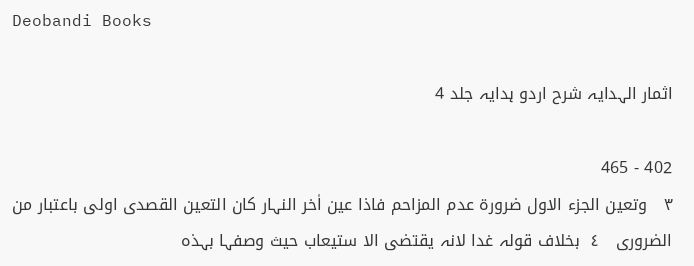Deobandi Books

اثمار الہدایہ شرح اردو ہدایہ جلد 4

402 - 465
٣   وتعین الجزء الاول ضرورة عدم المزاحم فاذا عین اٰخر النہار کان التعین القصدی اولی باعتبار من الضروری   ٤  بخلاف قولہ غدا لانہ یقتضی الا ستیعاب حیث وصفہا بہذہ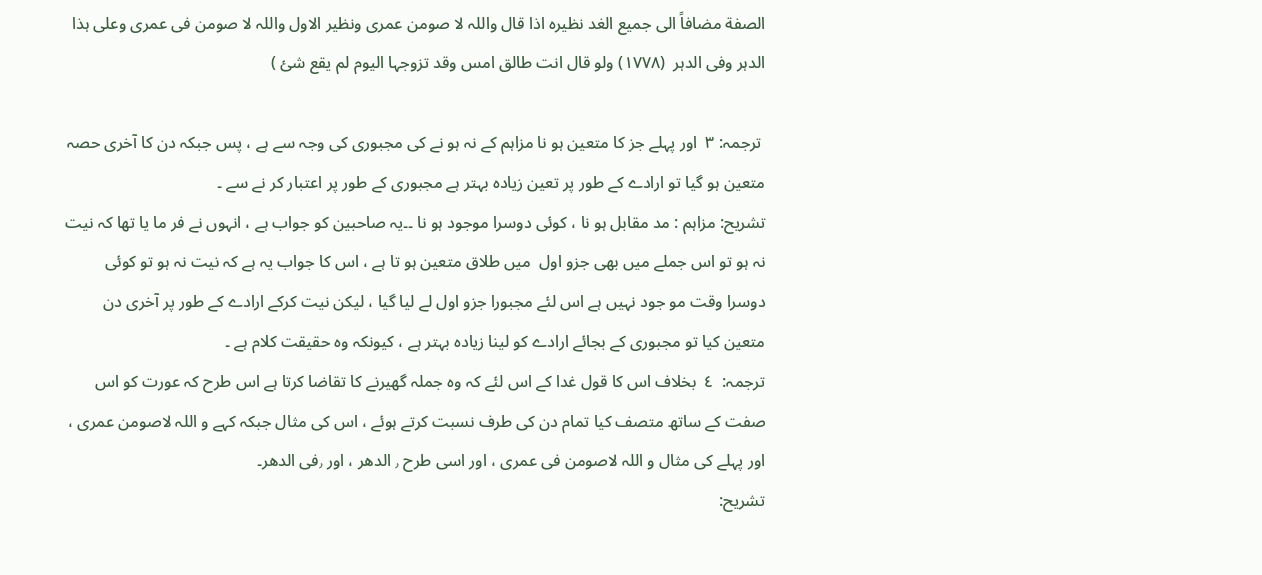الصفة مضافاً الی جمیع الغد نظیرہ اذا قال واللہ لا صومن عمری ونظیر الاول واللہ لا صومن فی عمری وعلی ہذا الدہر وفی الدہر  (١٧٧٨) ولو قال انت طالق امس وقد تزوجہا الیوم لم یقع شیٔ )

 ترجمہ: ٣  اور پہلے جز کا متعین ہو نا مزاہم کے نہ ہو نے کی مجبوری کی وجہ سے ہے ، پس جبکہ دن کا آخری حصہ متعین ہو گیا تو ارادے کے طور پر تعین زیادہ بہتر ہے مجبوری کے طور پر اعتبار کر نے سے ۔
تشریح: مزاہم : مد مقابل ہو نا ، کوئی دوسرا موجود ہو نا ۔۔یہ صاحبین کو جواب ہے ، انہوں نے فر ما یا تھا کہ نیت نہ ہو تو اس جملے میں بھی جزو اول  میں طلاق متعین ہو تا ہے ، اس کا جواب یہ ہے کہ نیت نہ ہو تو کوئی دوسرا وقت مو جود نہیں ہے اس لئے مجبورا جزو اول لے لیا گیا ، لیکن نیت کرکے ارادے کے طور پر آخری دن متعین کیا تو مجبوری کے بجائے ارادے کو لینا زیادہ بہتر ہے ، کیونکہ وہ حقیقت کلام ہے ۔
ترجمہ:  ٤  بخلاف اس کا قول غدا کے اس لئے کہ وہ جملہ گھیرنے کا تقاضا کرتا ہے اس طرح کہ عورت کو اس صفت کے ساتھ متصف کیا تمام دن کی طرف نسبت کرتے ہوئے ، اس کی مثال جبکہ کہے و اللہ لاصومن عمری ، اور پہلے کی مثال و اللہ لاصومن فی عمری ، اور اسی طرح ٫ الدھر ، اور ٫فی الدھر۔
تشریح: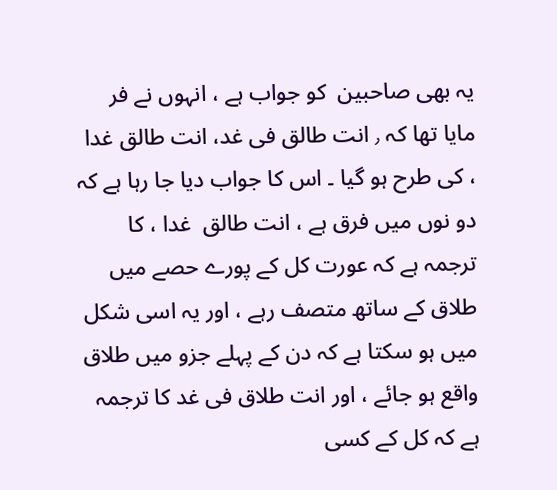یہ بھی صاحبین  کو جواب ہے ، انہوں نے فر مایا تھا کہ ٫ انت طالق فی غد، انت طالق غدا ، کی طرح ہو گیا ۔ اس کا جواب دیا جا رہا ہے کہ دو نوں میں فرق ہے ، انت طالق  غدا ، کا ترجمہ ہے کہ عورت کل کے پورے حصے میں طلاق کے ساتھ متصف رہے ، اور یہ اسی شکل میں ہو سکتا ہے کہ دن کے پہلے جزو میں طلاق واقع ہو جائے ، اور انت طلاق فی غد کا ترجمہ ہے کہ کل کے کسی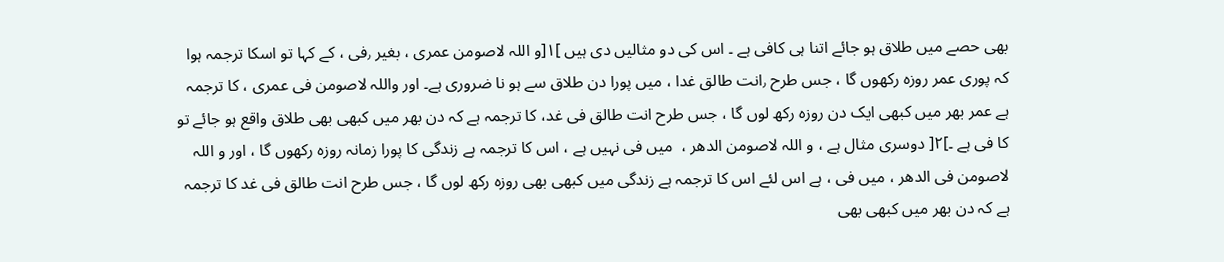بھی حصے میں طلاق ہو جائے اتنا ہی کافی ہے ۔ اس کی دو مثالیں دی ہیں ]١[و اللہ لاصومن عمری ، بغیر ٫فی ، کے کہا تو اسکا ترجمہ ہوا کہ پوری عمر روزہ رکھوں گا ، جس طرح ٫انت طالق غدا ، میں پورا دن طلاق سے ہو نا ضروری ہے۔ اور واللہ لاصومن فی عمری ، کا ترجمہ ہے عمر بھر میں کبھی ایک دن روزہ رکھ لوں گا ، جس طرح انت طالق فی غد، کا ترجمہ ہے کہ دن بھر میں کبھی بھی طلاق واقع ہو جائے تو کا فی ہے ۔]٢[ دوسری مثال ہے ، و اللہ لاصومن الدھر ،  میں فی نہیں ہے ، اس کا ترجمہ ہے زندگی کا پورا زمانہ روزہ رکھوں گا ، اور و اللہ لاصومن فی الدھر ، میں فی ، ہے اس لئے اس کا ترجمہ ہے زندگی میں کبھی بھی روزہ رکھ لوں گا ، جس طرح انت طالق فی غد کا ترجمہ ہے کہ دن بھر میں کبھی بھی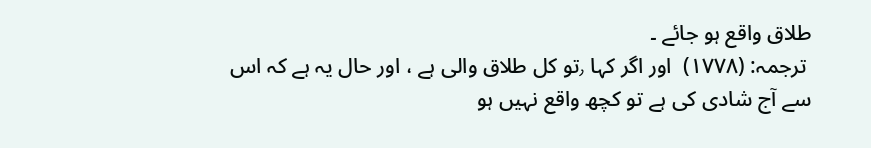طلاق واقع ہو جائے ۔
 ترجمہ: (١٧٧٨)  اور اگر کہا ٫تو کل طلاق والی ہے ، اور حال یہ ہے کہ اس سے آج شادی کی ہے تو کچھ واقع نہیں ہو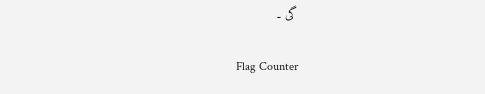گی ۔

Flag Counter